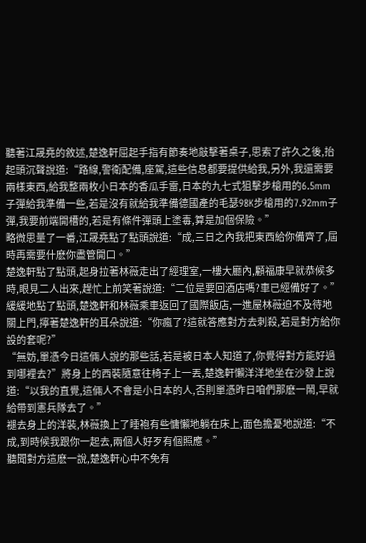聽著江晟堯的敘述,楚逸軒屈起手指有節奏地敲擊著桌子,思索了許久之後,抬起頭沉聲說道:“路線,警衛配備,座駕,這些信息都要提供給我,另外,我還需要兩樣東西,給我整兩枚小日本的香瓜手雷,日本的九七式狙擊步槍用的6.5mm子彈給我準備一些,若是沒有就給我準備德國產的毛瑟98K步槍用的7.92mm子彈,我要前端開槽的,若是有條件彈頭上塗毒,算是加個保險。”
略微思量了一番,江晟堯點了點頭說道:“成,三日之內我把東西給你備齊了,屆時再需要什麽你盡管開口。”
楚逸軒點了點頭,起身拉著林薇走出了經理室,一樓大廳內,顧福康早就恭候多時,眼見二人出來,趕忙上前笑著說道:“二位是要回酒店嗎?車已經備好了。”
緩緩地點了點頭,楚逸軒和林薇乘車返回了國際飯店,一進屋林薇迫不及待地關上門,擰著楚逸軒的耳朵說道:“你瘋了?這就答應對方去刺殺,若是對方給你設的套呢?”
“無妨,單憑今日這倆人說的那些話,若是被日本人知道了,你覺得對方能好過到哪裡去?”將身上的西裝隨意往椅子上一丟,楚逸軒懶洋洋地坐在沙發上說道:“以我的直覺,這倆人不會是小日本的人,否則單憑昨日咱們那麽一鬧,早就給帶到憲兵隊去了。”
褪去身上的洋裝,林薇換上了睡袍有些慵懶地躺在床上,面色擔憂地說道:“不成,到時候我跟你一起去,兩個人好歹有個照應。”
聽聞對方這麽一說,楚逸軒心中不免有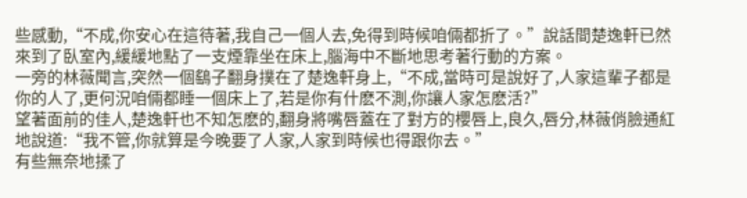些感動,“不成,你安心在這待著,我自己一個人去,免得到時候咱倆都折了。”說話間楚逸軒已然來到了臥室內,緩緩地點了一支煙靠坐在床上,腦海中不斷地思考著行動的方案。
一旁的林薇聞言,突然一個鷂子翻身撲在了楚逸軒身上,“不成,當時可是說好了,人家這輩子都是你的人了,更何況咱倆都睡一個床上了,若是你有什麽不測,你讓人家怎麽活?”
望著面前的佳人,楚逸軒也不知怎麽的,翻身將嘴唇蓋在了對方的櫻唇上,良久,唇分,林薇俏臉通紅地說道:“我不管,你就算是今晚要了人家,人家到時候也得跟你去。”
有些無奈地揉了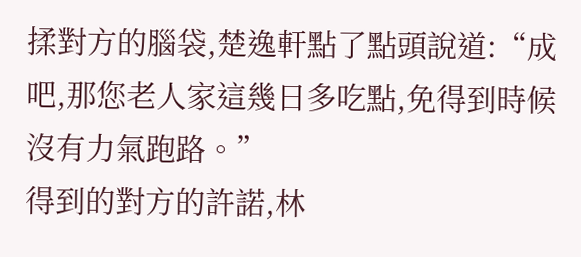揉對方的腦袋,楚逸軒點了點頭說道:“成吧,那您老人家這幾日多吃點,免得到時候沒有力氣跑路。”
得到的對方的許諾,林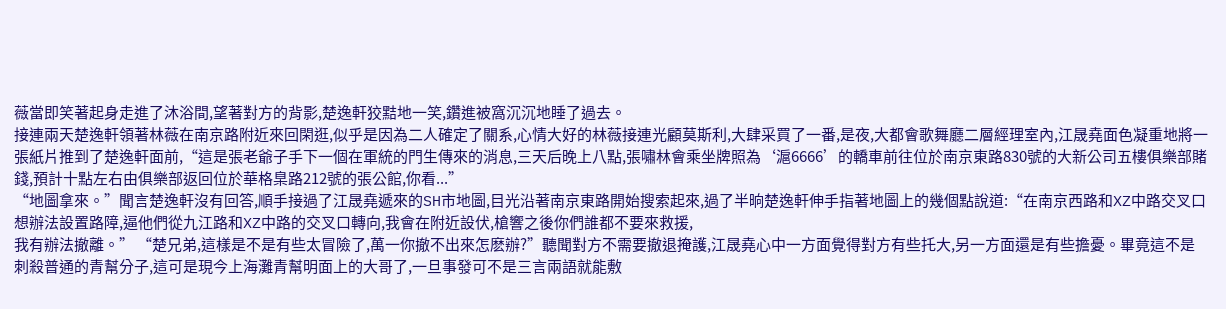薇當即笑著起身走進了沐浴間,望著對方的背影,楚逸軒狡黠地一笑,鑽進被窩沉沉地睡了過去。
接連兩天楚逸軒領著林薇在南京路附近來回閑逛,似乎是因為二人確定了關系,心情大好的林薇接連光顧莫斯利,大肆采買了一番,是夜,大都會歌舞廳二層經理室內,江晟堯面色凝重地將一張紙片推到了楚逸軒面前,“這是張老爺子手下一個在軍統的門生傳來的消息,三天后晚上八點,張嘯林會乘坐牌照為‘滬6666’的轎車前往位於南京東路830號的大新公司五樓俱樂部賭錢,預計十點左右由俱樂部返回位於華格臬路212號的張公館,你看...”
“地圖拿來。”聞言楚逸軒沒有回答,順手接過了江晟堯遞來的SH市地圖,目光沿著南京東路開始搜索起來,過了半晌楚逸軒伸手指著地圖上的幾個點說道:“在南京西路和XZ中路交叉口想辦法設置路障,逼他們從九江路和XZ中路的交叉口轉向,我會在附近設伏,槍響之後你們誰都不要來救援,
我有辦法撤離。” “楚兄弟,這樣是不是有些太冒險了,萬一你撤不出來怎麽辦?”聽聞對方不需要撤退掩護,江晟堯心中一方面覺得對方有些托大,另一方面還是有些擔憂。畢竟這不是刺殺普通的青幫分子,這可是現今上海灘青幫明面上的大哥了,一旦事發可不是三言兩語就能敷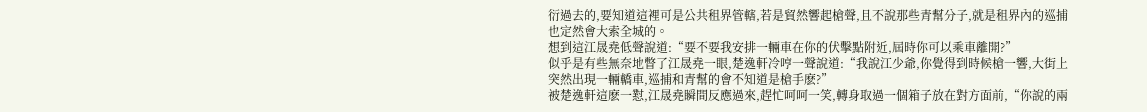衍過去的,要知道這裡可是公共租界管轄,若是貿然響起槍聲,且不說那些青幫分子,就是租界內的巡捕也定然會大索全城的。
想到這江晟堯低聲說道:“要不要我安排一輛車在你的伏擊點附近,屆時你可以乘車離開?”
似乎是有些無奈地瞥了江晟堯一眼,楚逸軒冷哼一聲說道:“我說江少爺,你覺得到時候槍一響,大街上突然出現一輛轎車,巡捕和青幫的會不知道是槍手麽?”
被楚逸軒這麽一懟,江晟堯瞬間反應過來,趕忙呵呵一笑,轉身取過一個箱子放在對方面前,“你說的兩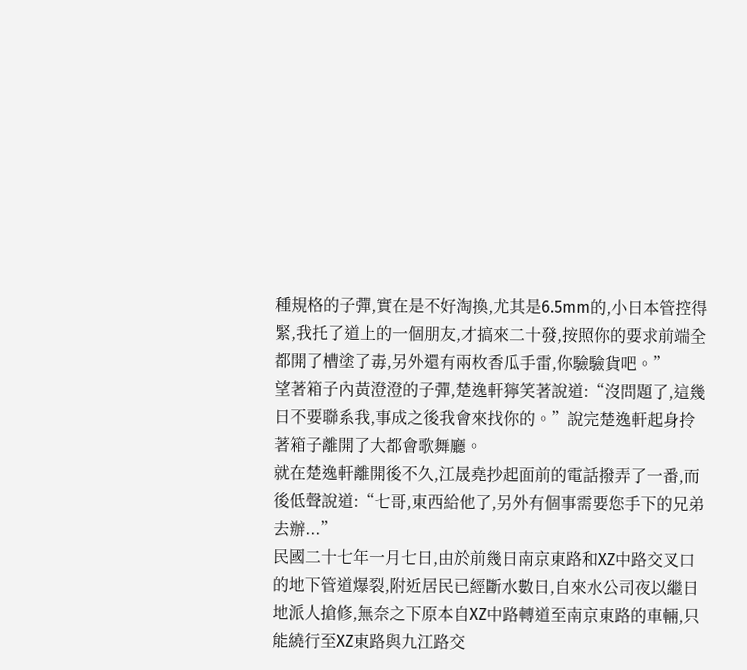種規格的子彈,實在是不好淘換,尤其是6.5mm的,小日本管控得緊,我托了道上的一個朋友,才搞來二十發,按照你的要求前端全都開了槽塗了毒,另外還有兩枚香瓜手雷,你驗驗貨吧。”
望著箱子內黃澄澄的子彈,楚逸軒獰笑著說道:“沒問題了,這幾日不要聯系我,事成之後我會來找你的。”說完楚逸軒起身拎著箱子離開了大都會歌舞廳。
就在楚逸軒離開後不久,江晟堯抄起面前的電話撥弄了一番,而後低聲說道:“七哥,東西給他了,另外有個事需要您手下的兄弟去辦...”
民國二十七年一月七日,由於前幾日南京東路和XZ中路交叉口的地下管道爆裂,附近居民已經斷水數日,自來水公司夜以繼日地派人搶修,無奈之下原本自XZ中路轉道至南京東路的車輛,只能繞行至XZ東路與九江路交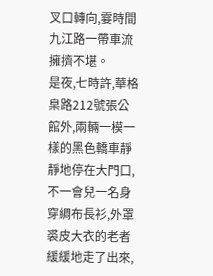叉口轉向,霎時間九江路一帶車流擁擠不堪。
是夜,七時許,華格臬路212號張公館外,兩輛一模一樣的黑色轎車靜靜地停在大門口,不一會兒一名身穿綢布長衫,外罩裘皮大衣的老者緩緩地走了出來,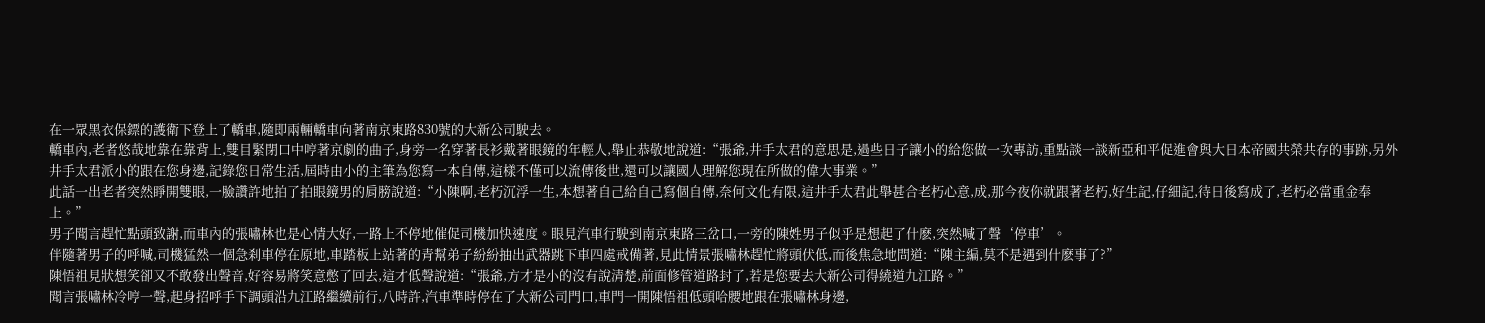在一眾黑衣保鏢的護衛下登上了轎車,隨即兩輛轎車向著南京東路830號的大新公司駛去。
轎車內,老者悠哉地靠在靠背上,雙目緊閉口中哼著京劇的曲子,身旁一名穿著長衫戴著眼鏡的年輕人,舉止恭敬地說道:“張爺,井手太君的意思是,過些日子讓小的給您做一次專訪,重點談一談新亞和平促進會與大日本帝國共榮共存的事跡,另外井手太君派小的跟在您身邊,記錄您日常生活,屆時由小的主筆為您寫一本自傳,這樣不僅可以流傳後世,還可以讓國人理解您現在所做的偉大事業。”
此話一出老者突然睜開雙眼,一臉讚許地拍了拍眼鏡男的肩膀說道:“小陳啊,老朽沉浮一生,本想著自己給自己寫個自傳,奈何文化有限,這井手太君此舉甚合老朽心意,成,那今夜你就跟著老朽,好生記,仔細記,待日後寫成了,老朽必當重金奉上。”
男子聞言趕忙點頭致謝,而車內的張嘯林也是心情大好,一路上不停地催促司機加快速度。眼見汽車行駛到南京東路三岔口,一旁的陳姓男子似乎是想起了什麽,突然喊了聲‘停車’。
伴隨著男子的呼喊,司機猛然一個急刹車停在原地,車踏板上站著的青幫弟子紛紛抽出武器跳下車四處戒備著,見此情景張嘯林趕忙將頭伏低,而後焦急地問道:“陳主編,莫不是遇到什麽事了?”
陳悟祖見狀想笑卻又不敢發出聲音,好容易將笑意憋了回去,這才低聲說道:“張爺,方才是小的沒有說清楚,前面修管道路封了,若是您要去大新公司得繞道九江路。”
聞言張嘯林冷哼一聲,起身招呼手下調頭沿九江路繼續前行,八時許,汽車準時停在了大新公司門口,車門一開陳悟祖低頭哈腰地跟在張嘯林身邊,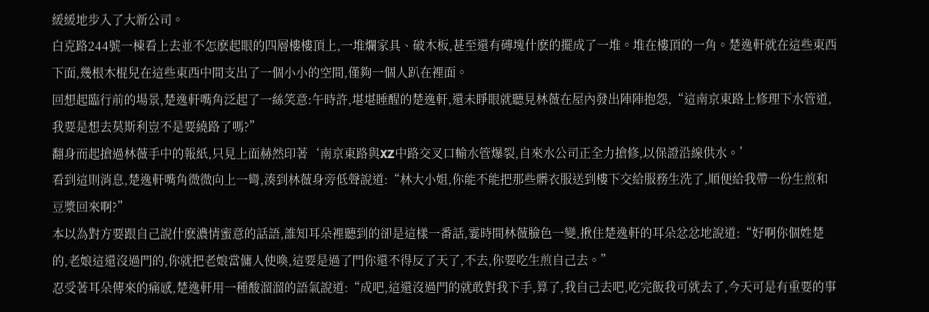緩緩地步入了大新公司。
白克路244號一棟看上去並不怎麽起眼的四層樓樓頂上,一堆爛家具、破木板,甚至還有磚塊什麽的擺成了一堆。堆在樓頂的一角。楚逸軒就在這些東西下面,幾根木棍兒在這些東西中間支出了一個小小的空間,僅夠一個人趴在裡面。
回想起臨行前的場景,楚逸軒嘴角泛起了一絲笑意:午時許,堪堪睡醒的楚逸軒,還未睜眼就聽見林薇在屋內發出陣陣抱怨,“這南京東路上修理下水管道,我要是想去莫斯利豈不是要繞路了嗎?”
翻身而起搶過林薇手中的報紙,只見上面赫然印著‘南京東路與XZ中路交叉口輸水管爆裂,自來水公司正全力搶修,以保證沿線供水。’
看到這則消息,楚逸軒嘴角微微向上一彎,湊到林薇身旁低聲說道:“林大小姐,你能不能把那些髒衣服送到樓下交給服務生洗了,順便給我帶一份生煎和豆漿回來啊?”
本以為對方要跟自己說什麽濃情蜜意的話語,誰知耳朵裡聽到的卻是這樣一番話,霎時間林薇臉色一變,揪住楚逸軒的耳朵忿忿地說道:“好啊你個姓楚的,老娘這還沒過門的,你就把老娘當傭人使喚,這要是過了門你還不得反了天了,不去,你要吃生煎自己去。”
忍受著耳朵傳來的痛感,楚逸軒用一種酸溜溜的語氣說道:“成吧,這還沒過門的就敢對我下手,算了,我自己去吧,吃完飯我可就去了,今天可是有重要的事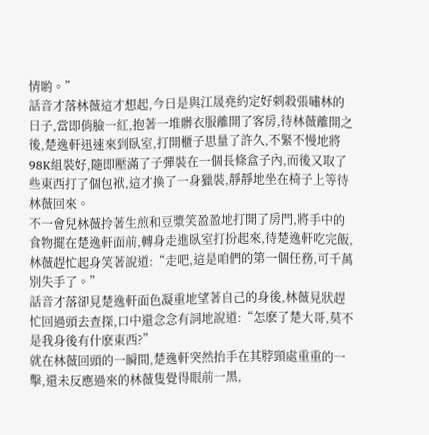情喲。”
話音才落林薇這才想起,今日是與江晟堯約定好刺殺張嘯林的日子,當即俏臉一紅,抱著一堆髒衣服離開了客房,待林薇離開之後,楚逸軒迅速來到臥室,打開櫃子思量了許久,不緊不慢地將98K組裝好,隨即壓滿了子彈裝在一個長條盒子內,而後又取了些東西打了個包袱,這才換了一身獵裝,靜靜地坐在椅子上等待林薇回來。
不一會兒林薇拎著生煎和豆漿笑盈盈地打開了房門,將手中的食物擺在楚逸軒面前,轉身走進臥室打扮起來,待楚逸軒吃完飯,林薇趕忙起身笑著說道:“走吧,這是咱們的第一個任務,可千萬別失手了。”
話音才落卻見楚逸軒面色凝重地望著自己的身後,林薇見狀趕忙回過頭去查探,口中還念念有詞地說道:“怎麽了楚大哥,莫不是我身後有什麽東西?”
就在林薇回頭的一瞬間,楚逸軒突然抬手在其脖頸處重重的一擊,還未反應過來的林薇隻覺得眼前一黑,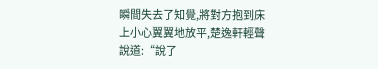瞬間失去了知覺,將對方抱到床上小心翼翼地放平,楚逸軒輕聲說道:“說了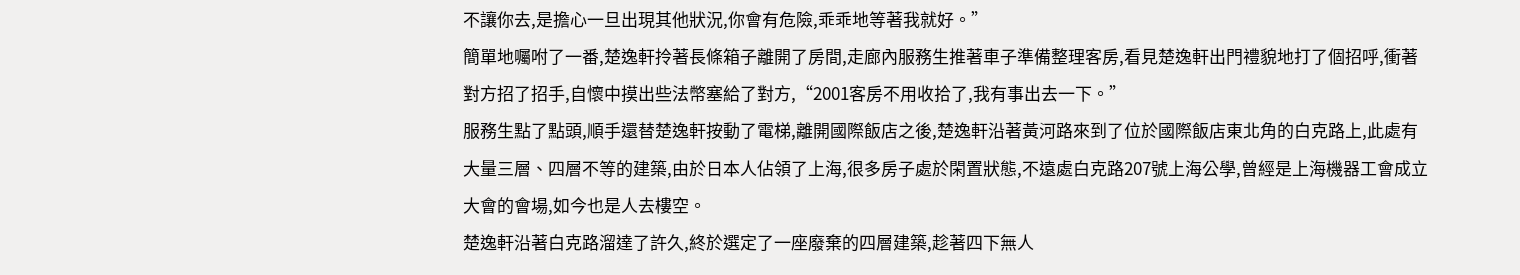不讓你去,是擔心一旦出現其他狀況,你會有危險,乖乖地等著我就好。”
簡單地囑咐了一番,楚逸軒拎著長條箱子離開了房間,走廊內服務生推著車子準備整理客房,看見楚逸軒出門禮貌地打了個招呼,衝著對方招了招手,自懷中摸出些法幣塞給了對方,“2001客房不用收拾了,我有事出去一下。”
服務生點了點頭,順手還替楚逸軒按動了電梯,離開國際飯店之後,楚逸軒沿著黃河路來到了位於國際飯店東北角的白克路上,此處有大量三層、四層不等的建築,由於日本人佔領了上海,很多房子處於閑置狀態,不遠處白克路207號上海公學,曾經是上海機器工會成立大會的會場,如今也是人去樓空。
楚逸軒沿著白克路溜達了許久,終於選定了一座廢棄的四層建築,趁著四下無人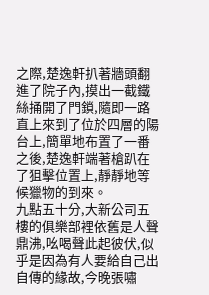之際,楚逸軒扒著牆頭翻進了院子內,摸出一截鐵絲捅開了門鎖,隨即一路直上來到了位於四層的陽台上,簡單地布置了一番之後,楚逸軒端著槍趴在了狙擊位置上,靜靜地等候獵物的到來。
九點五十分,大新公司五樓的俱樂部裡依舊是人聲鼎沸,吆喝聲此起彼伏,似乎是因為有人要給自己出自傳的緣故,今晚張嘯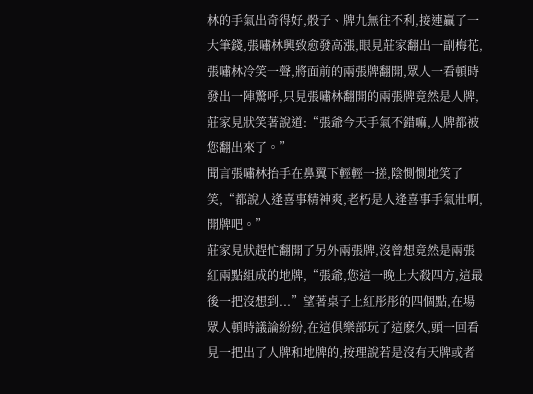林的手氣出奇得好,骰子、牌九無往不利,接連贏了一大筆錢,張嘯林興致愈發高漲,眼見莊家翻出一副梅花,張嘯林冷笑一聲,將面前的兩張牌翻開,眾人一看頓時發出一陣驚呼,只見張嘯林翻開的兩張牌竟然是人牌,莊家見狀笑著說道:“張爺今天手氣不錯嘛,人牌都被您翻出來了。”
聞言張嘯林抬手在鼻翼下輕輕一搓,陰惻惻地笑了笑,“都說人逢喜事精神爽,老朽是人逢喜事手氣壯啊,開牌吧。”
莊家見狀趕忙翻開了另外兩張牌,沒曾想竟然是兩張紅兩點組成的地牌,“張爺,您這一晚上大殺四方,這最後一把沒想到...”望著桌子上紅彤彤的四個點,在場眾人頓時議論紛紛,在這俱樂部玩了這麽久,頭一回看見一把出了人牌和地牌的,按理說若是沒有天牌或者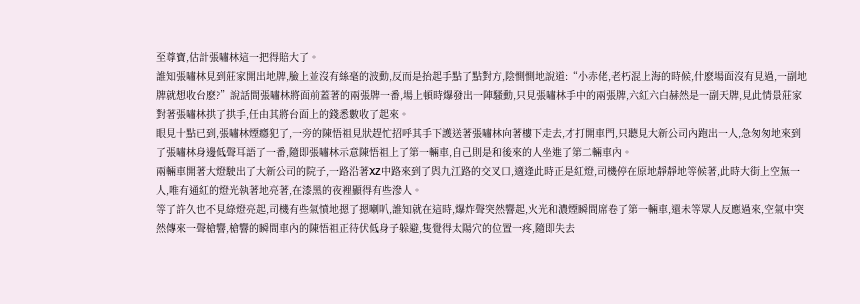至尊寶,估計張嘯林這一把得賠大了。
誰知張嘯林見到莊家開出地牌,臉上並沒有絲毫的波動,反而是抬起手點了點對方,陰惻惻地說道:“小赤佬,老朽混上海的時候,什麽場面沒有見過,一副地牌就想收台麽?”說話間張嘯林將面前蓋著的兩張牌一番,場上頓時爆發出一陣騷動,只見張嘯林手中的兩張牌,六紅六白赫然是一副天牌,見此情景莊家對著張嘯林拱了拱手,任由其將台面上的錢悉數收了起來。
眼見十點已到,張嘯林煙癮犯了,一旁的陳悟祖見狀趕忙招呼其手下護送著張嘯林向著樓下走去,才打開車門,只聽見大新公司內跑出一人,急匆匆地來到了張嘯林身邊低聲耳語了一番,隨即張嘯林示意陳悟祖上了第一輛車,自己則是和後來的人坐進了第二輛車內。
兩輛車開著大燈駛出了大新公司的院子,一路沿著XZ中路來到了與九江路的交叉口,適逢此時正是紅燈,司機停在原地靜靜地等候著,此時大街上空無一人,唯有通紅的燈光執著地亮著,在漆黑的夜裡顯得有些滲人。
等了許久也不見綠燈亮起,司機有些氣憤地摁了摁喇叭,誰知就在這時,爆炸聲突然響起,火光和濃煙瞬間席卷了第一輛車,還未等眾人反應過來,空氣中突然傳來一聲槍響,槍響的瞬間車內的陳悟祖正待伏低身子躲避,隻覺得太陽穴的位置一疼,隨即失去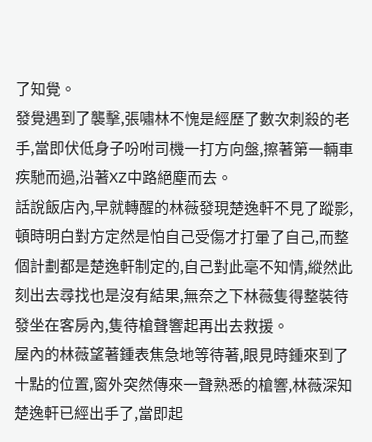了知覺。
發覺遇到了襲擊,張嘯林不愧是經歷了數次刺殺的老手,當即伏低身子吩咐司機一打方向盤,擦著第一輛車疾馳而過,沿著XZ中路絕塵而去。
話說飯店內,早就轉醒的林薇發現楚逸軒不見了蹤影,頓時明白對方定然是怕自己受傷才打暈了自己,而整個計劃都是楚逸軒制定的,自己對此毫不知情,縱然此刻出去尋找也是沒有結果,無奈之下林薇隻得整裝待發坐在客房內,隻待槍聲響起再出去救援。
屋內的林薇望著鍾表焦急地等待著,眼見時鍾來到了十點的位置,窗外突然傳來一聲熟悉的槍響,林薇深知楚逸軒已經出手了,當即起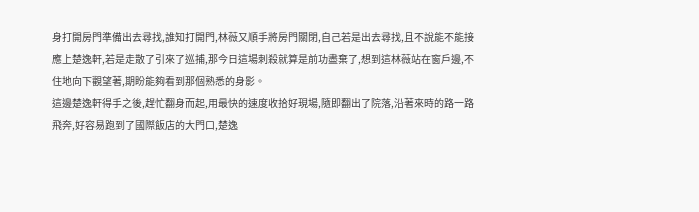身打開房門準備出去尋找,誰知打開門,林薇又順手將房門關閉,自己若是出去尋找,且不說能不能接應上楚逸軒,若是走散了引來了巡捕,那今日這場刺殺就算是前功盡棄了,想到這林薇站在窗戶邊,不住地向下觀望著,期盼能夠看到那個熟悉的身影。
這邊楚逸軒得手之後,趕忙翻身而起,用最快的速度收拾好現場,隨即翻出了院落,沿著來時的路一路飛奔,好容易跑到了國際飯店的大門口,楚逸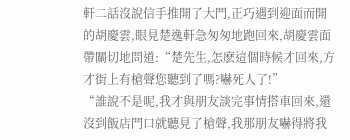軒二話沒說信手推開了大門,正巧遇到迎面而開的胡慶雲,眼見楚逸軒急匆匆地跑回來,胡慶雲面帶關切地問道:“楚先生,怎麽這個時候才回來,方才街上有槍聲您聽到了嗎?嚇死人了!”
“誰說不是呢,我才與朋友談完事情搭車回來,還沒到飯店門口就聽見了槍聲,我那朋友嚇得將我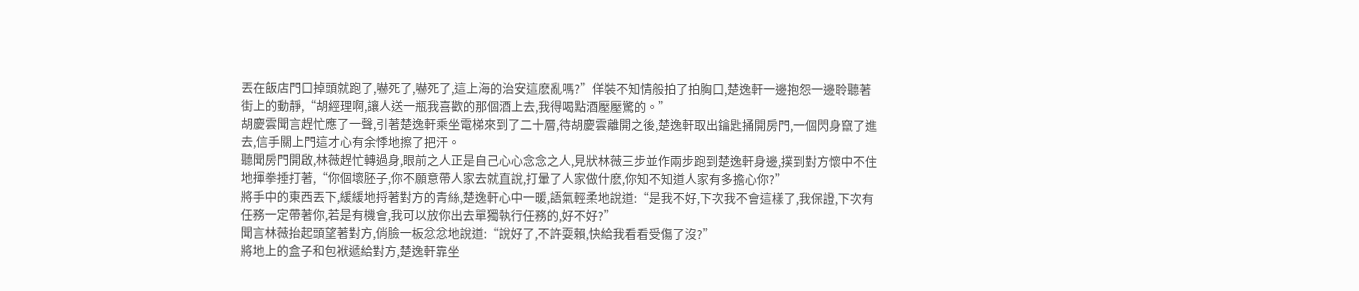丟在飯店門口掉頭就跑了,嚇死了,嚇死了,這上海的治安這麽亂嗎?”佯裝不知情般拍了拍胸口,楚逸軒一邊抱怨一邊聆聽著街上的動靜,“胡經理啊,讓人送一瓶我喜歡的那個酒上去,我得喝點酒壓壓驚的。”
胡慶雲聞言趕忙應了一聲,引著楚逸軒乘坐電梯來到了二十層,待胡慶雲離開之後,楚逸軒取出鑰匙捅開房門,一個閃身竄了進去,信手關上門這才心有余悸地擦了把汗。
聽聞房門開啟,林薇趕忙轉過身,眼前之人正是自己心心念念之人,見狀林薇三步並作兩步跑到楚逸軒身邊,撲到對方懷中不住地揮拳捶打著,“你個壞胚子,你不願意帶人家去就直說,打暈了人家做什麽,你知不知道人家有多擔心你?”
將手中的東西丟下,緩緩地捋著對方的青絲,楚逸軒心中一暖,語氣輕柔地說道:“是我不好,下次我不會這樣了,我保證,下次有任務一定帶著你,若是有機會,我可以放你出去單獨執行任務的,好不好?”
聞言林薇抬起頭望著對方,俏臉一板忿忿地說道:“說好了,不許耍賴,快給我看看受傷了沒?”
將地上的盒子和包袱遞給對方,楚逸軒靠坐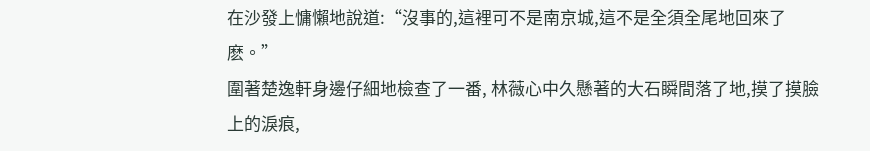在沙發上慵懶地說道:“沒事的,這裡可不是南京城,這不是全須全尾地回來了麽。”
圍著楚逸軒身邊仔細地檢查了一番, 林薇心中久懸著的大石瞬間落了地,摸了摸臉上的淚痕,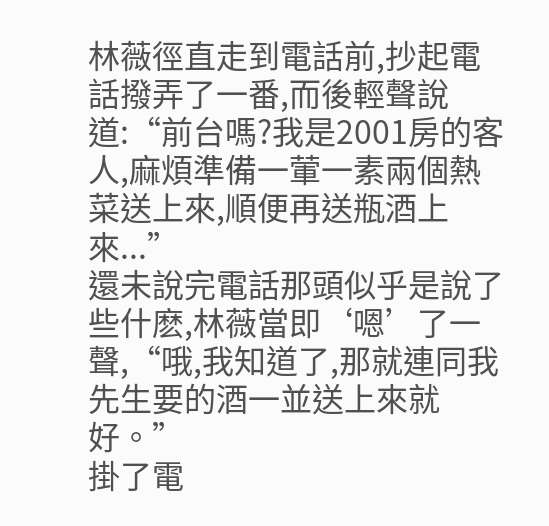林薇徑直走到電話前,抄起電話撥弄了一番,而後輕聲說道:“前台嗎?我是2001房的客人,麻煩準備一葷一素兩個熱菜送上來,順便再送瓶酒上來...”
還未說完電話那頭似乎是說了些什麽,林薇當即‘嗯’了一聲,“哦,我知道了,那就連同我先生要的酒一並送上來就好。”
掛了電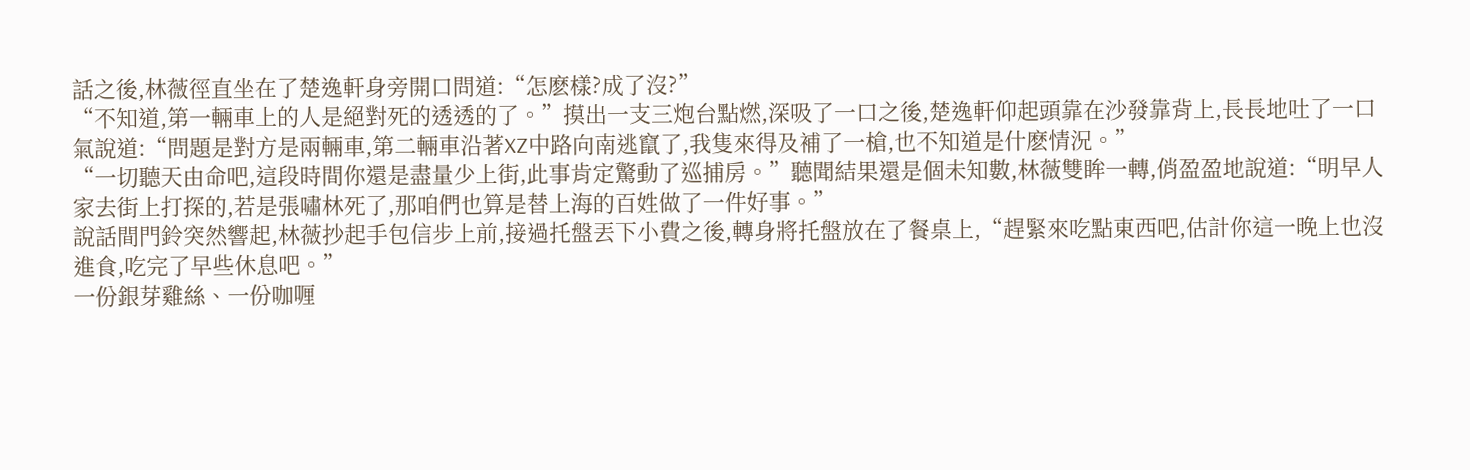話之後,林薇徑直坐在了楚逸軒身旁開口問道:“怎麽樣?成了沒?”
“不知道,第一輛車上的人是絕對死的透透的了。”摸出一支三炮台點燃,深吸了一口之後,楚逸軒仰起頭靠在沙發靠背上,長長地吐了一口氣說道:“問題是對方是兩輛車,第二輛車沿著XZ中路向南逃竄了,我隻來得及補了一槍,也不知道是什麽情況。”
“一切聽天由命吧,這段時間你還是盡量少上街,此事肯定驚動了巡捕房。”聽聞結果還是個未知數,林薇雙眸一轉,俏盈盈地說道:“明早人家去街上打探的,若是張嘯林死了,那咱們也算是替上海的百姓做了一件好事。”
說話間門鈴突然響起,林薇抄起手包信步上前,接過托盤丟下小費之後,轉身將托盤放在了餐桌上,“趕緊來吃點東西吧,估計你這一晚上也沒進食,吃完了早些休息吧。”
一份銀芽雞絲、一份咖喱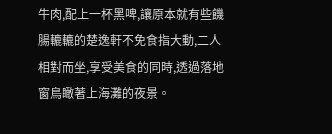牛肉,配上一杯黑啤,讓原本就有些饑腸轆轆的楚逸軒不免食指大動,二人相對而坐,享受美食的同時,透過落地窗鳥瞰著上海灘的夜景。